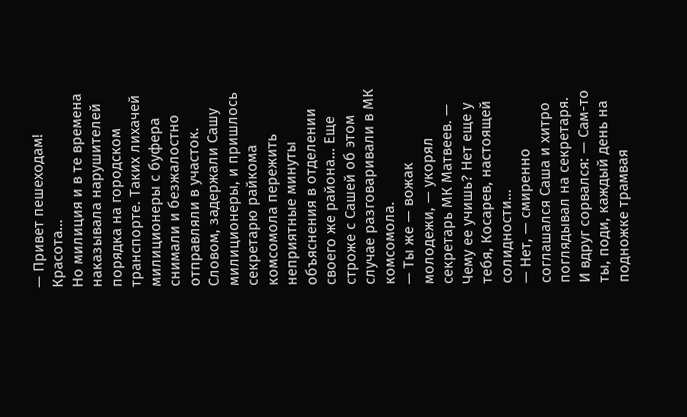— Привет пешеходам! Красота…
Но милиция и в те времена наказывала нарушителей порядка на городском транспорте. Таких лихачей милиционеры с буфера снимали и безжалостно отправляли в участок.
Словом, задержали Сашу милиционеры, и пришлось секретарю райкома комсомола пережить неприятные минуты объяснения в отделении своего же района… Еще строже с Сашей об этом случае разговаривали в МК комсомола.
— Ты же — вожак молодежи, — укорял секретарь МК Матвеев. — Чему ее учишь? Нет еще у тебя, Косарев, настоящей солидности…
— Нет, — смиренно соглашался Саша и хитро поглядывал на секретаря. И вдруг сорвался: — Сам-то ты, поди, каждый день на подножке трамвая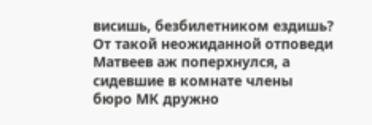висишь, безбилетником ездишь?
От такой неожиданной отповеди Матвеев аж поперхнулся, а сидевшие в комнате члены бюро МК дружно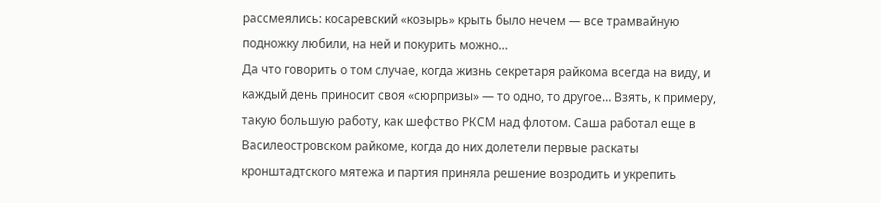рассмеялись: косаревский «козырь» крыть было нечем — все трамвайную подножку любили, на ней и покурить можно…
Да что говорить о том случае, когда жизнь секретаря райкома всегда на виду, и каждый день приносит своя «сюрпризы» — то одно, то другое… Взять, к примеру, такую большую работу, как шефство РКСМ над флотом. Саша работал еще в Василеостровском райкоме, когда до них долетели первые раскаты кронштадтского мятежа и партия приняла решение возродить и укрепить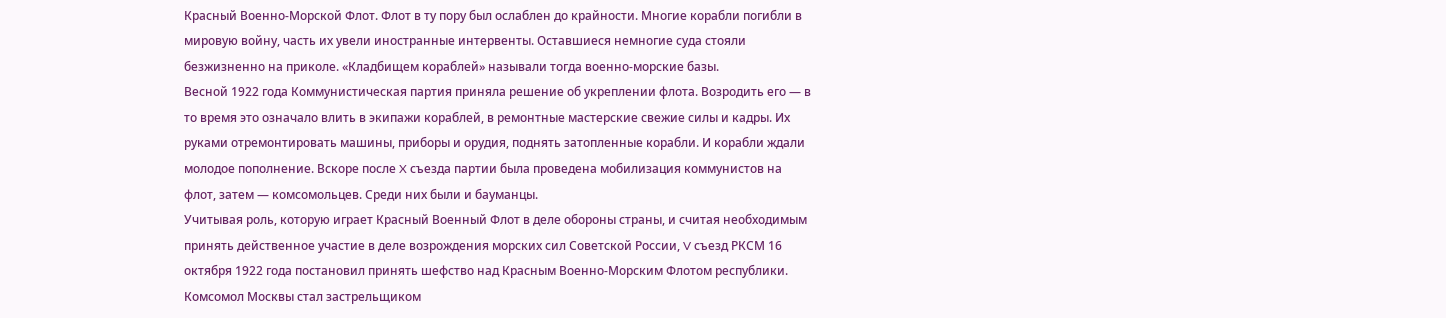Красный Военно-Морской Флот. Флот в ту пору был ослаблен до крайности. Многие корабли погибли в мировую войну, часть их увели иностранные интервенты. Оставшиеся немногие суда стояли безжизненно на приколе. «Кладбищем кораблей» называли тогда военно-морские базы.
Весной 1922 года Коммунистическая партия приняла решение об укреплении флота. Возродить его — в то время это означало влить в экипажи кораблей, в ремонтные мастерские свежие силы и кадры. Их руками отремонтировать машины, приборы и орудия, поднять затопленные корабли. И корабли ждали молодое пополнение. Вскоре после X съезда партии была проведена мобилизация коммунистов на флот, затем — комсомольцев. Среди них были и бауманцы.
Учитывая роль, которую играет Красный Военный Флот в деле обороны страны, и считая необходимым принять действенное участие в деле возрождения морских сил Советской России, V съезд РКСМ 16 октября 1922 года постановил принять шефство над Красным Военно-Морским Флотом республики.
Комсомол Москвы стал застрельщиком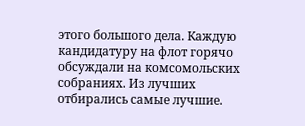этого большого дела. Каждую кандидатуру на флот горячо обсуждали на комсомольских собраниях. Из лучших отбирались самые лучшие.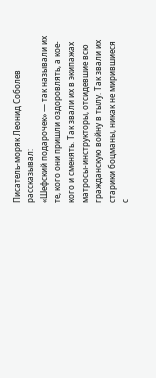Писатель-моряк Леонид Соболев рассказывал:
«Шефский подарочек» — так называли их те, кого они пришли оздоровлять, а кое-кого и сменять. Так звали их в экипажах матросы-инструкторы, отсидевшие всю гражданскую войну в тылу. Так звали их старики боцманы, никак не мирившиеся с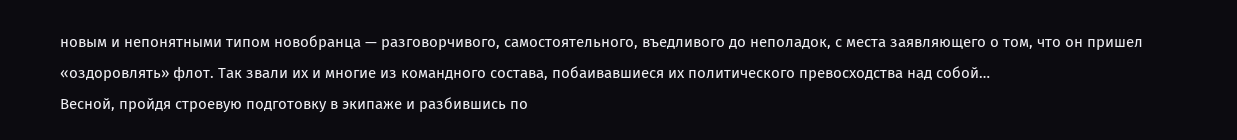новым и непонятными типом новобранца — разговорчивого, самостоятельного, въедливого до неполадок, с места заявляющего о том, что он пришел «оздоровлять» флот. Так звали их и многие из командного состава, побаивавшиеся их политического превосходства над собой…
Весной, пройдя строевую подготовку в экипаже и разбившись по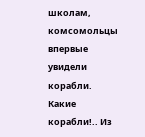школам, комсомольцы впервые увидели корабли. Какие корабли!.. Из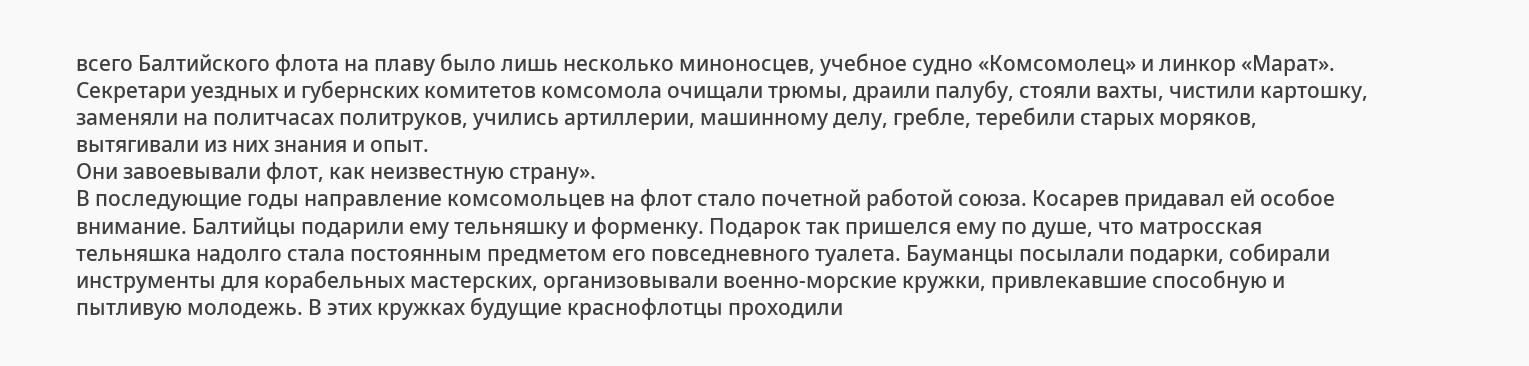всего Балтийского флота на плаву было лишь несколько миноносцев, учебное судно «Комсомолец» и линкор «Марат».
Секретари уездных и губернских комитетов комсомола очищали трюмы, драили палубу, стояли вахты, чистили картошку, заменяли на политчасах политруков, учились артиллерии, машинному делу, гребле, теребили старых моряков, вытягивали из них знания и опыт.
Они завоевывали флот, как неизвестную страну».
В последующие годы направление комсомольцев на флот стало почетной работой союза. Косарев придавал ей особое внимание. Балтийцы подарили ему тельняшку и форменку. Подарок так пришелся ему по душе, что матросская тельняшка надолго стала постоянным предметом его повседневного туалета. Бауманцы посылали подарки, собирали инструменты для корабельных мастерских, организовывали военно-морские кружки, привлекавшие способную и пытливую молодежь. В этих кружках будущие краснофлотцы проходили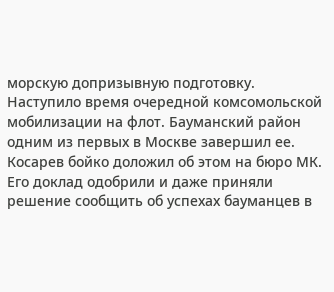морскую допризывную подготовку.
Наступило время очередной комсомольской мобилизации на флот. Бауманский район одним из первых в Москве завершил ее. Косарев бойко доложил об этом на бюро МК. Его доклад одобрили и даже приняли решение сообщить об успехах бауманцев в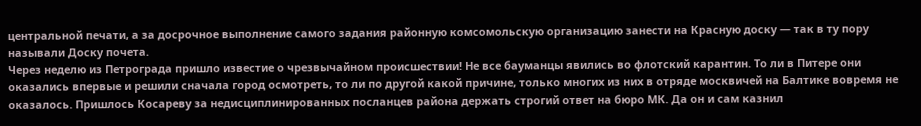центральной печати, а за досрочное выполнение самого задания районную комсомольскую организацию занести на Красную доску — так в ту пору называли Доску почета.
Через неделю из Петрограда пришло известие о чрезвычайном происшествии! Не все бауманцы явились во флотский карантин. То ли в Питере они оказались впервые и решили сначала город осмотреть, то ли по другой какой причине, только многих из них в отряде москвичей на Балтике вовремя не оказалось. Пришлось Косареву за недисциплинированных посланцев района держать строгий ответ на бюро МК. Да он и сам казнил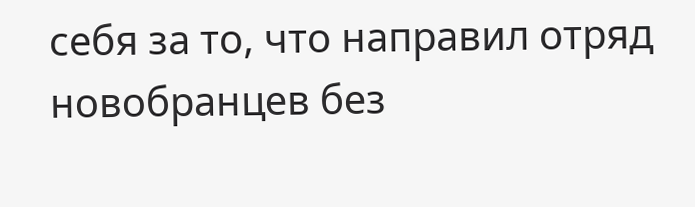себя за то, что направил отряд новобранцев без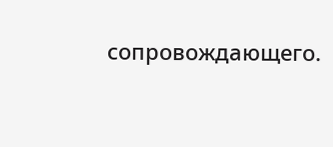сопровождающего.